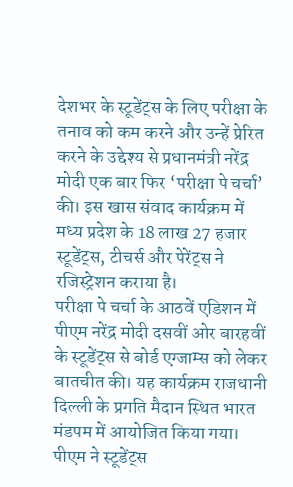देशभर के स्टूडेंट्स के लिए परीक्षा के तनाव को कम करने और उन्हें प्रेरित करने के उद्देश्य से प्रधानमंत्री नरेंद्र मोदी एक बार फिर ‘परीक्षा पे चर्चा’ की। इस खास संवाद कार्यक्रम में मध्य प्रदेश के 18 लाख 27 हजार स्टूडेंट्स, टीचर्स और पेरेंट्स ने रजिस्ट्रेशन कराया है।
परीक्षा पे चर्चा के आठवें एडिशन में पीएम नरेंद्र मोदी दसवीं ओर बारहवीं के स्टूडेंट्स से बोर्ड एग्जाम्स को लेकर बातचीत की। यह कार्यक्रम राजधानी दिल्ली के प्रगति मैदान स्थित भारत मंडपम में आयोजित किया गया।
पीएम ने स्टूडेंट्स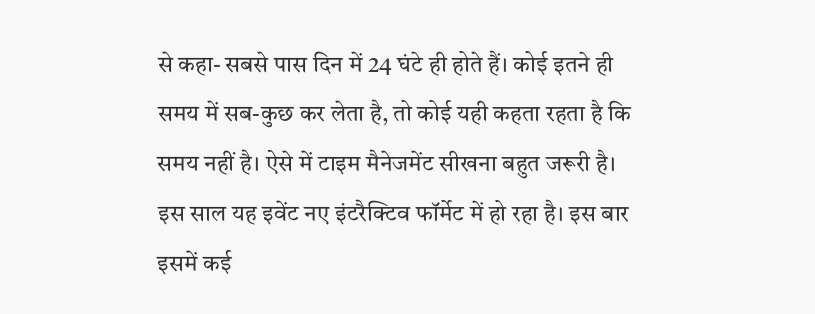से कहा- सबसे पास दिन में 24 घंटे ही होते हैं। कोई इतने ही समय में सब-कुछ कर लेता है, तो कोई यही कहता रहता है कि समय नहीं है। ऐसे में टाइम मैनेजमेंट सीखना बहुत जरूरी है।
इस साल यह इवेंट नए इंटरैक्टिव फॉर्मेट में हो रहा है। इस बार इसमें कई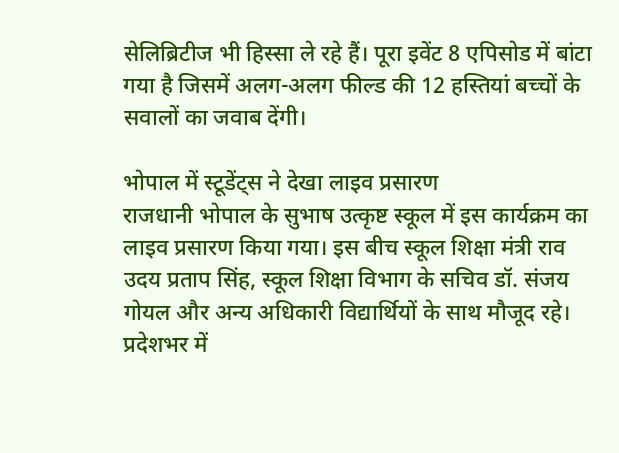सेलिब्रिटीज भी हिस्सा ले रहे हैं। पूरा इवेंट 8 एपिसोड में बांटा गया है जिसमें अलग-अलग फील्ड की 12 हस्तियां बच्चों के सवालों का जवाब देंगी।

भोपाल में स्टूडेंट्स ने देखा लाइव प्रसारण
राजधानी भोपाल के सुभाष उत्कृष्ट स्कूल में इस कार्यक्रम का लाइव प्रसारण किया गया। इस बीच स्कूल शिक्षा मंत्री राव उदय प्रताप सिंह, स्कूल शिक्षा विभाग के सचिव डॉ. संजय गोयल और अन्य अधिकारी विद्यार्थियों के साथ मौजूद रहे।
प्रदेशभर में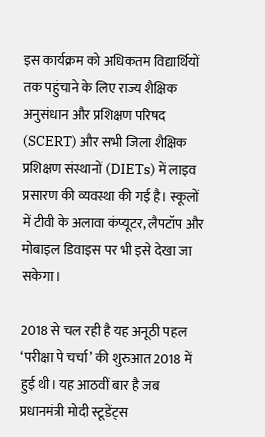इस कार्यक्रम को अधिकतम विद्यार्थियों तक पहुंचाने के लिए राज्य शैक्षिक अनुसंधान और प्रशिक्षण परिषद (SCERT) और सभी जिला शैक्षिक प्रशिक्षण संस्थानों (DIETs) में लाइव प्रसारण की व्यवस्था की गई है। स्कूलों में टीवी के अलावा कंप्यूटर, लैपटॉप और मोबाइल डिवाइस पर भी इसे देखा जा सकेगा।

2018 से चल रही है यह अनूठी पहल
‘परीक्षा पे चर्चा’ की शुरुआत 2018 में हुई थी। यह आठवीं बार है जब प्रधानमंत्री मोदी स्टूडेंट्स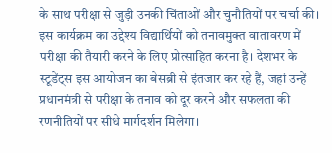के साथ परीक्षा से जुड़ी उनकी चिंताओं और चुनौतियों पर चर्चा की। इस कार्यक्रम का उद्देश्य विद्यार्थियों को तनावमुक्त वातावरण में परीक्षा की तैयारी करने के लिए प्रोत्साहित करना है। देशभर के स्टूडेंट्स इस आयोजन का बेसब्री से इंतजार कर रहे हैं, जहां उन्हें प्रधानमंत्री से परीक्षा के तनाव को दूर करने और सफलता की रणनीतियों पर सीधे मार्गदर्शन मिलेगा।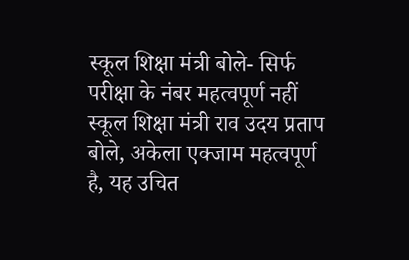स्कूल शिक्षा मंत्री बोले- सिर्फ परीक्षा के नंबर महत्वपूर्ण नहीं
स्कूल शिक्षा मंत्री राव उदय प्रताप बोले, अकेला एक्जाम महत्वपूर्ण है, यह उचित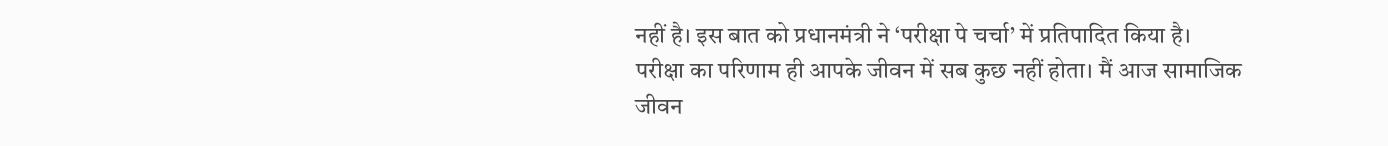नहीं है। इस बात को प्रधानमंत्री ने ‘परीक्षा पे चर्चा’ में प्रतिपादित किया है।
परीक्षा का परिणाम ही आपके जीवन में सब कुछ नहीं होता। मैं आज सामाजिक जीवन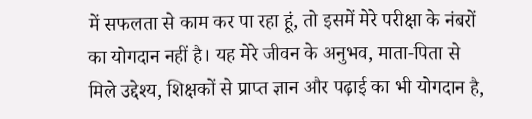में सफलता से काम कर पा रहा हूं, तो इसमें मेरे परीक्षा के नंबरों का योगदान नहीं है। यह मेरे जीवन के अनुभव, माता-पिता से मिले उद्देश्य, शिक्षकों से प्राप्त ज्ञान और पढ़ाई का भी योगदान है,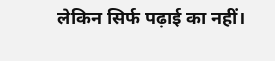लेकिन सिर्फ पढ़ाई का नहीं।